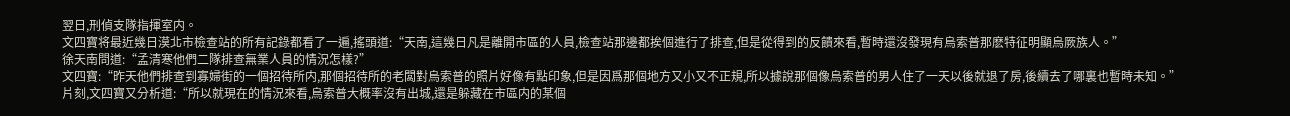翌日,刑偵支隊指揮室内。
文四寶将最近幾日漠北市檢查站的所有記錄都看了一遍,搖頭道:“天南,這幾日凡是離開市區的人員,檢查站那邊都挨個進行了排查,但是從得到的反饋來看,暫時還沒發現有烏索普那麽特征明顯烏厥族人。”
徐天南問道:“孟清寒他們二隊排查無業人員的情況怎樣?”
文四寶:“昨天他們排查到寡婦街的一個招待所内,那個招待所的老闆對烏索普的照片好像有點印象,但是因爲那個地方又小又不正規,所以據說那個像烏索普的男人住了一天以後就退了房,後續去了哪裏也暫時未知。”
片刻,文四寶又分析道:“所以就現在的情況來看,烏索普大概率沒有出城,還是躲藏在市區内的某個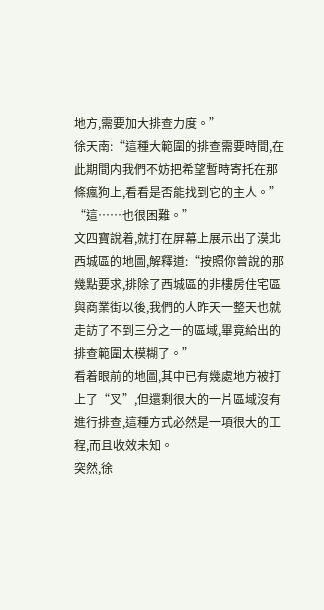地方,需要加大排查力度。”
徐天南:“這種大範圍的排查需要時間,在此期間内我們不妨把希望暫時寄托在那條瘋狗上,看看是否能找到它的主人。”
“這……也很困難。”
文四寶說着,就打在屏幕上展示出了漠北西城區的地圖,解釋道:“按照你曾說的那幾點要求,排除了西城區的非樓房住宅區與商業街以後,我們的人昨天一整天也就走訪了不到三分之一的區域,畢竟給出的排查範圍太模糊了。”
看着眼前的地圖,其中已有幾處地方被打上了“叉”,但還剩很大的一片區域沒有進行排查,這種方式必然是一項很大的工程,而且收效未知。
突然,徐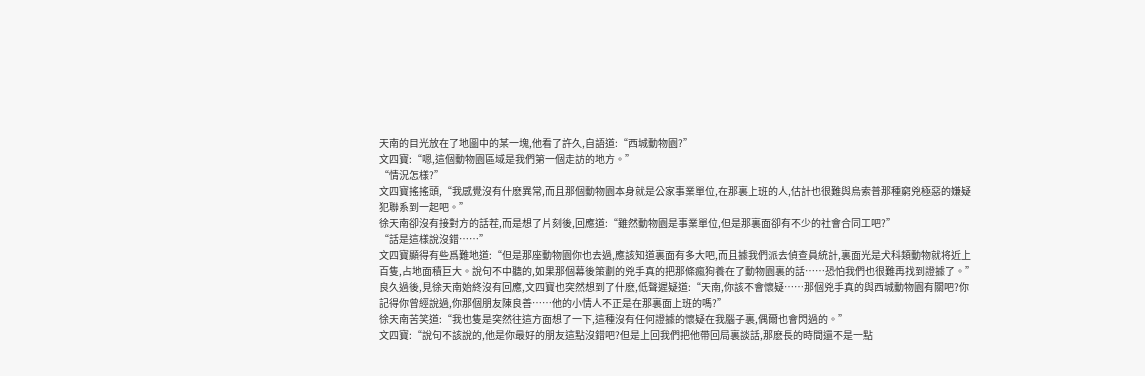天南的目光放在了地圖中的某一塊,他看了許久,自語道:“西城動物園?”
文四寶:“嗯,這個動物園區域是我們第一個走訪的地方。”
“情況怎樣?”
文四寶搖搖頭,“我感覺沒有什麽異常,而且那個動物園本身就是公家事業單位,在那裏上班的人,估計也很難與烏索普那種窮兇極惡的嫌疑犯聯系到一起吧。”
徐天南卻沒有接對方的話茬,而是想了片刻後,回應道:“雖然動物園是事業單位,但是那裏面卻有不少的社會合同工吧?”
“話是這樣說沒錯……”
文四寶顯得有些爲難地道:“但是那座動物園你也去過,應該知道裏面有多大吧,而且據我們派去偵查員統計,裏面光是犬科類動物就将近上百隻,占地面積巨大。說句不中聽的,如果那個幕後策劃的兇手真的把那條瘋狗養在了動物園裏的話……恐怕我們也很難再找到證據了。”
良久過後,見徐天南始終沒有回應,文四寶也突然想到了什麽,低聲遲疑道:“天南,你該不會懷疑……那個兇手真的與西城動物園有關吧?你記得你曾經說過,你那個朋友陳良善……他的小情人不正是在那裏面上班的嗎?”
徐天南苦笑道:“我也隻是突然往這方面想了一下,這種沒有任何證據的懷疑在我腦子裏,偶爾也會閃過的。”
文四寶:“說句不該說的,他是你最好的朋友這點沒錯吧?但是上回我們把他帶回局裏談話,那麽長的時間還不是一點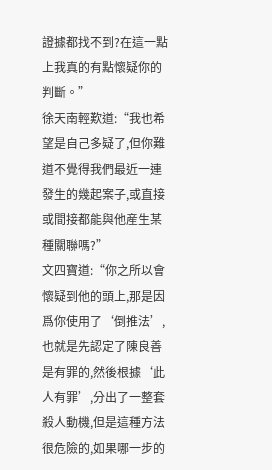證據都找不到?在這一點上我真的有點懷疑你的判斷。”
徐天南輕歎道:“我也希望是自己多疑了,但你難道不覺得我們最近一連發生的幾起案子,或直接或間接都能與他産生某種關聯嗎?”
文四寶道:“你之所以會懷疑到他的頭上,那是因爲你使用了‘倒推法’,也就是先認定了陳良善是有罪的,然後根據‘此人有罪’,分出了一整套殺人動機,但是這種方法很危險的,如果哪一步的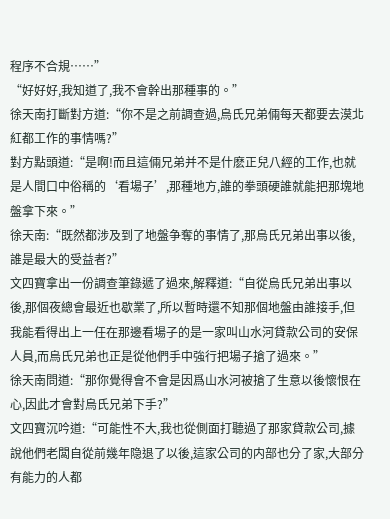程序不合規……”
“好好好,我知道了,我不會幹出那種事的。”
徐天南打斷對方道:“你不是之前調查過,烏氏兄弟倆每天都要去漠北紅都工作的事情嗎?”
對方點頭道:“是啊!而且這倆兄弟并不是什麽正兒八經的工作,也就是人間口中俗稱的‘看場子’,那種地方,誰的拳頭硬誰就能把那塊地盤拿下來。”
徐天南:“既然都涉及到了地盤争奪的事情了,那烏氏兄弟出事以後,誰是最大的受益者?”
文四寶拿出一份調查筆錄遞了過來,解釋道:“自從烏氏兄弟出事以後,那個夜總會最近也歇業了,所以暫時還不知那個地盤由誰接手,但我能看得出上一任在那邊看場子的是一家叫山水河貸款公司的安保人員,而烏氏兄弟也正是從他們手中強行把場子搶了過來。”
徐天南問道:“那你覺得會不會是因爲山水河被搶了生意以後懷恨在心,因此才會對烏氏兄弟下手?”
文四寶沉吟道:“可能性不大,我也從側面打聽過了那家貸款公司,據說他們老闆自從前幾年隐退了以後,這家公司的内部也分了家,大部分有能力的人都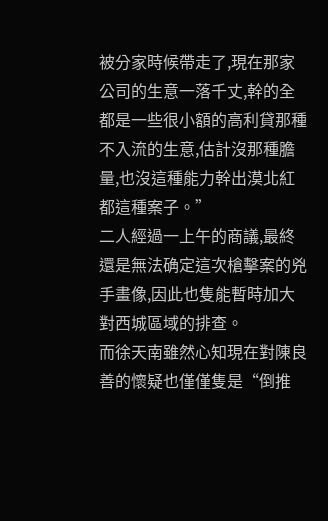被分家時候帶走了,現在那家公司的生意一落千丈,幹的全都是一些很小額的高利貸那種不入流的生意,估計沒那種膽量,也沒這種能力幹出漠北紅都這種案子。”
二人經過一上午的商議,最終還是無法确定這次槍擊案的兇手畫像,因此也隻能暫時加大對西城區域的排查。
而徐天南雖然心知現在對陳良善的懷疑也僅僅隻是“倒推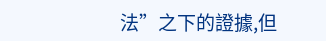法”之下的證據,但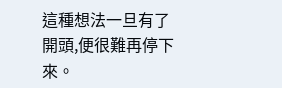這種想法一旦有了開頭,便很難再停下來。